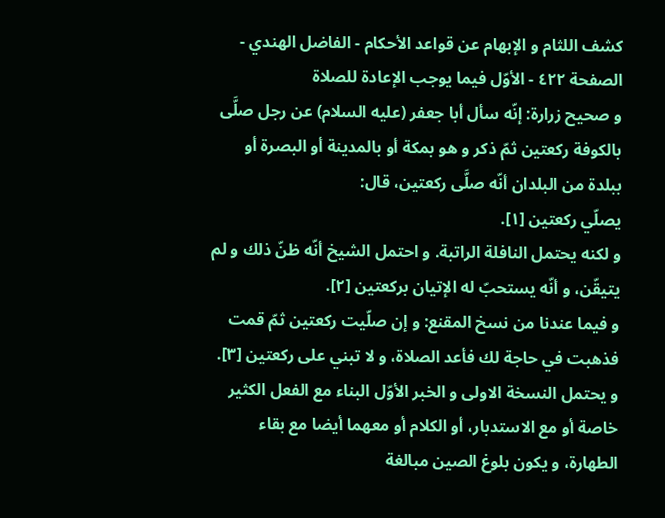كشف اللثام و الإبهام عن قواعد الأحكام - الفاضل الهندي - الصفحة ٤٢٢ - الأوّل فيما يوجب الإعادة للصلاة
و صحيح زرارة: إنّه سأل أبا جعفر (عليه السلام) عن رجل صلَّى بالكوفة ركعتين ثمّ ذكر و هو بمكة أو بالمدينة أو البصرة أو ببلدة من البلدان أنّه صلَّى ركعتين، قال:
يصلّي ركعتين [١].
و لكنه يحتمل النافلة الراتبة. و احتمل الشيخ أنّه ظنّ ذلك و لم يتيقّن، و أنّه يستحبّ له الإتيان بركعتين [٢].
و فيما عندنا من نسخ المقنع: و إن صلّيت ركعتين ثمّ قمت فذهبت في حاجة لك فأعد الصلاة، و لا تبني على ركعتين [٣].
و يحتمل النسخة الاولى و الخبر الأوّل البناء مع الفعل الكثير خاصة أو مع الاستدبار، أو الكلام أو معهما أيضا مع بقاء الطهارة، و يكون بلوغ الصين مبالغة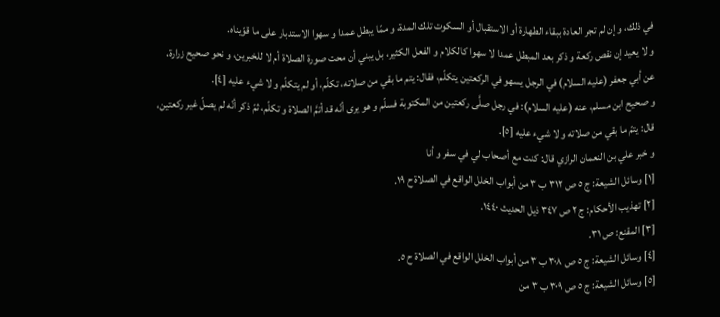في ذلك، و إن لم تجر العادة ببقاء الطهارة أو الاستقبال أو السكوت تلك المدة، و ممّا يبطل عمدا و سهوا الاستدبار على ما قوّيناه.
و لا يعيد إن نقص ركعة و ذكر بعد المبطل عمدا لا سهوا كالكلام و الفعل الكثير، بل يبني أن محت صورة الصلاة أم لا للخبرين، و نحو صحيح زرارة، عن أبي جعفر (عليه السلام) في الرجل يسهو في الركعتين يتكلّم، فقال: يتم ما بقي من صلاته، تكلّم، أو لم يتكلّم و لا شيء عليه [٤].
و صحيح ابن مسلم، عنه (عليه السلام): في رجل صلَّى ركعتين من المكتوبة فسلّم و هو يرى أنّه قد أتمَّ الصلاة و تكلّم، ثمّ ذكر أنّه لم يصلّ غير ركعتين، قال: يتمّ ما بقي من صلاته و لا شيء عليه [٥].
و خبر علي بن النعمان الرازي قال: كنت مع أصحاب لي في سفر و أنا
[١] وسائل الشيعة: ج ٥ ص ٣١٢ ب ٣ من أبواب الخلل الواقع في الصلاة ح ١٩.
[٢] تهذيب الأحكام: ج ٢ ص ٣٤٧ ذيل الحديث ١٤٤٠.
[٣] المقنع: ص ٣١.
[٤] وسائل الشيعة: ج ٥ ص ٣٠٨ ب ٣ من أبواب الخلل الواقع في الصلاة ح ٥.
[٥] وسائل الشيعة: ج ٥ ص ٣٠٩ ب ٣ من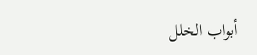أبواب الخلل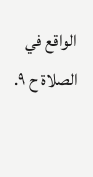الواقع في الصلاة ح ٩.